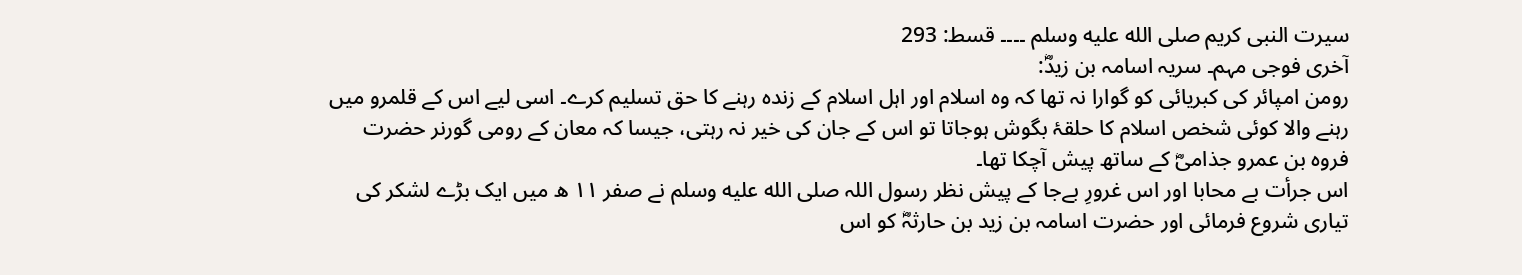سیرت النبی کریم صلى الله عليه وسلم ۔۔۔۔ قسط: 293
آخری فوجی مہم۔ سریہ اسامہ بن زیدؓ:
رومن امپائر کی کبریائی کو گوارا نہ تھا کہ وہ اسلام اور اہل اسلام کے زندہ رہنے کا حق تسلیم کرے۔ اسی لیے اس کے قلمرو میں رہنے والا کوئی شخص اسلام کا حلقۂ بگوش ہوجاتا تو اس کے جان کی خیر نہ رہتی، جیسا کہ معان کے رومی گورنر حضرت فروہ بن عمرو جذامیؓ کے ساتھ پیش آچکا تھا۔
اس جرأت بے محابا اور اس غرورِ بےجا کے پیش نظر رسول اللہ صلى الله عليه وسلم نے صفر ۱۱ ھ میں ایک بڑے لشکر کی تیاری شروع فرمائی اور حضرت اسامہ بن زید بن حارثہؓ کو اس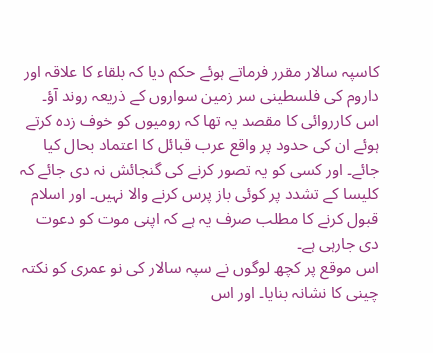کاسپہ سالار مقرر فرماتے ہوئے حکم دیا کہ بلقاء کا علاقہ اور داروم کی فلسطینی سر زمین سواروں کے ذریعہ روند آؤ۔
اس کارروائی کا مقصد یہ تھا کہ رومیوں کو خوف زدہ کرتے ہوئے ان کی حدود پر واقع عرب قبائل کا اعتماد بحال کیا جائے۔ اور کسی کو یہ تصور کرنے کی گنجائش نہ دی جائے کہ کلیسا کے تشدد پر کوئی باز پرس کرنے والا نہیں۔ اور اسلام قبول کرنے کا مطلب صرف یہ ہے کہ اپنی موت کو دعوت دی جارہی ہے۔
اس موقع پر کچھ لوگوں نے سپہ سالار کی نو عمری کو نکتہ چینی کا نشانہ بنایا۔ اور اس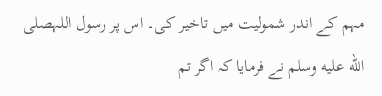مہم کے اندر شمولیت میں تاخیر کی۔ اس پر رسول اللہصلى الله عليه وسلم نے فرمایا کہ اگر تم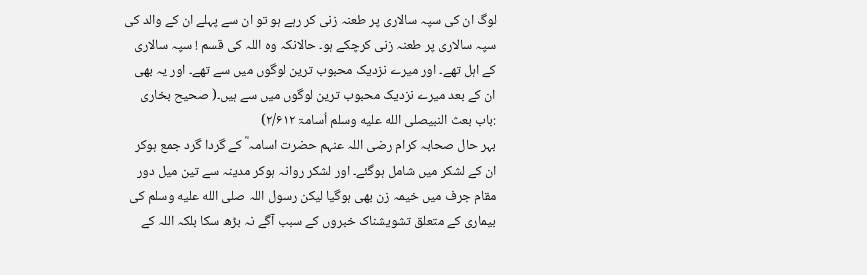لوگ ان کی سپہ سالاری پر طعنہ زنی کر رہے ہو تو ان سے پہلے ان کے والد کی سپہ سالاری پر طعنہ زنی کرچکے ہو۔ حالانکہ وہ اللہ کی قسم ! سپہ سالاری کے اہل تھے۔ اور میرے نزدیک محبوب ترین لوگوں میں سے تھے۔ اور یہ بھی ان کے بعد میرے نزدیک محبوب ترین لوگوں میں سے ہیں۔( صحیح بخاری :باب بعث النبیصلى الله عليه وسلم اُسامۃ ۲/۶۱۲)
بہر حال صحابہ کرام رضی اللہ عنہم حضرت اسامہ ؓ کے گردا گرد جمع ہوکر ان کے لشکر میں شامل ہوگئے۔ اور لشکر روانہ ہوکر مدینہ سے تین میل دور مقام جرف میں خیمہ زن بھی ہوگیا لیکن رسول اللہ صلى الله عليه وسلم کی بیماری کے متعلق تشویشناک خبروں کے سبب آگے نہ بڑھ سکا بلکہ اللہ کے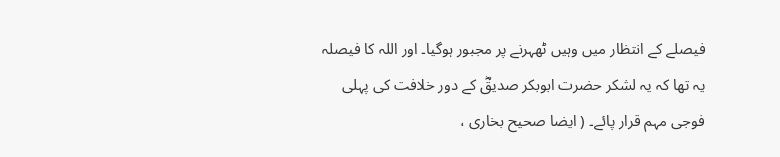فیصلے کے انتظار میں وہیں ٹھہرنے پر مجبور ہوگیا۔ اور اللہ کا فیصلہ یہ تھا کہ یہ لشکر حضرت ابوبکر صدیقؓ کے دور خلافت کی پہلی فوجی مہم قرار پائے۔ ( ایضا صحیح بخاری ،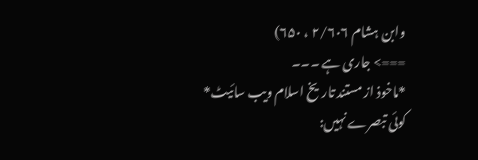وابن ہشام ۲/۶۰۶ ، ۶۵۰)
===> جاری ہے ۔۔۔
*ماخوذ از مستند تاریخ اسلام ویب سائیٹ*
کوئی تبصرے نہیں: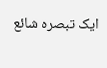ایک تبصرہ شائع